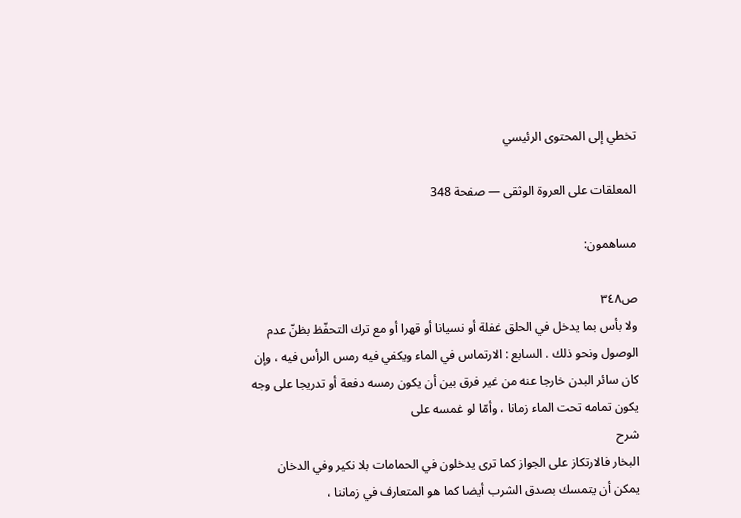تخطي إلى المحتوى الرئيسي

المعلقات على العروة الوثقى — صفحة 348

مساهمون:

ص٣٤٨
ولا بأس بما يدخل في الحلق غفلة أو نسيانا أو قهرا أو مع ترك التحفّظ بظنّ عدم الوصول ونحو ذلك . السابع : الارتماس في الماء ويكفي فيه رمس الرأس فيه ، وإن كان سائر البدن خارجا عنه من غير فرق بين أن يكون رمسه دفعة أو تدريجا على وجه يكون تمامه تحت الماء زمانا ، وأمّا لو غمسه على
شرح
البخار فالارتكاز على الجواز كما ترى يدخلون في الحمامات بلا نكير وفي الدخان يمكن أن يتمسك بصدق الشرب أيضا كما هو المتعارف في زماننا ،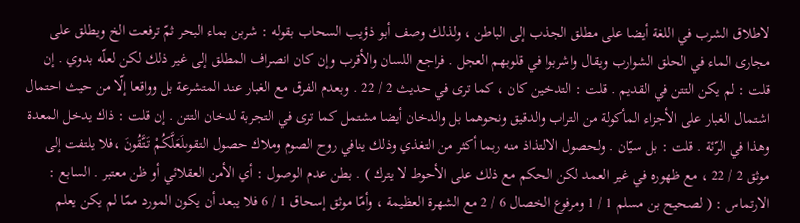لاطلاق الشرب في اللغة أيضا على مطلق الجذب إلى الباطن ، ولذلك وصف أبو ذؤيب السحاب بقوله : شربن بماء البحر ثمّ ترفعت الخ ويطلق على مجارى الماء في الحلق الشوارب ويقال واشربوا في قلوبهم العجل . فراجع اللسان والأقرب وإن كان انصراف المطلق إلى غير ذلك لكن لعلّه بدوي . إن قلت : لم يكن التتن في القديم . قلت : التدخين كان ، كما ترى في حديث 2 / 22 . وبعدم الفرق مع الغبار عند المتشرعة بل وواقعا إلّا من حيث احتمال اشتمال الغبار على الأجزاء المأكولة من التراب والدقيق ونحوهما بل والدخان أيضا مشتمل كما ترى في التجربة لدخان التتن . إن قلت : ذاك يدخل المعدة وهذا في الرّئة . قلت : بل سيّان . ولحصول الالتذاذ منه ربما أكثر من التغذي وذلك ينافي روح الصوم وملاك حصول التقوىلَعَلَّكُمْ تَتَّقُونَ ،فلا يلتفت إلى موثق 2 / 22 ، مع ظهوره في غير العمد لكن الحكم مع ذلك على الأحوط لا يترك ) . بطن عدم الوصول : أي الأمن العقلائي أو ظن معتبر . السابع : الارتماس : ( لصحيح بن مسلم 1 / 1 ومرفوع الخصال 6 / 2 مع الشهرة العظيمة ، وأمّا موثق إسحاق 1 / 6 فلا يبعد أن يكون المورد ممّا لم يكن يعلم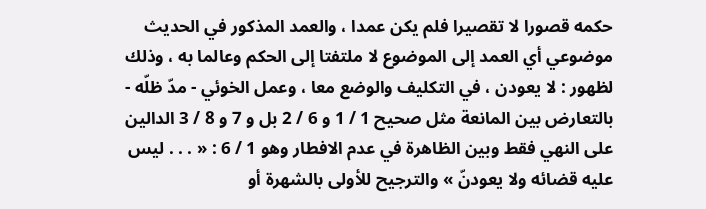حكمه قصورا لا تقصيرا فلم يكن عمدا ، والعمد المذكور في الحديث موضوعي أي العمد إلى الموضوع لا ملتفتا إلى الحكم وعالما به ، وذلك لظهور : لا يعودن ، في التكليف والوضع معا ، وعمل الخوئي - مدّ ظلّه - بالتعارض بين المانعة مثل صحيح 1 / 1 و 6 / 2 بل و 7 و 8 / 3 الدالين على النهي فقط وبين الظاهرة في عدم الافطار وهو 1 / 6 : « . . . ليس عليه قضائه ولا يعودنّ » والترجيح للأولى بالشهرة أو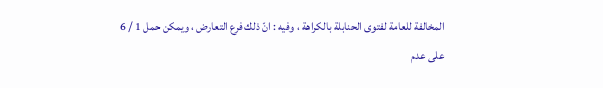المخالفة للعامة لفتوى الحنابلة بالكراهة ، وفيه : انّ ذلك فرع التعارض ، ويمكن حمل 1 / 6 على عدم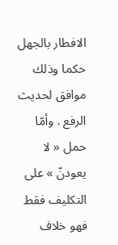الافطار بالجهل حكما وذلك موافق لحديث الرفع . وأمّا حمل « لا يعودنّ » على التكليف فقط فهو خلاف